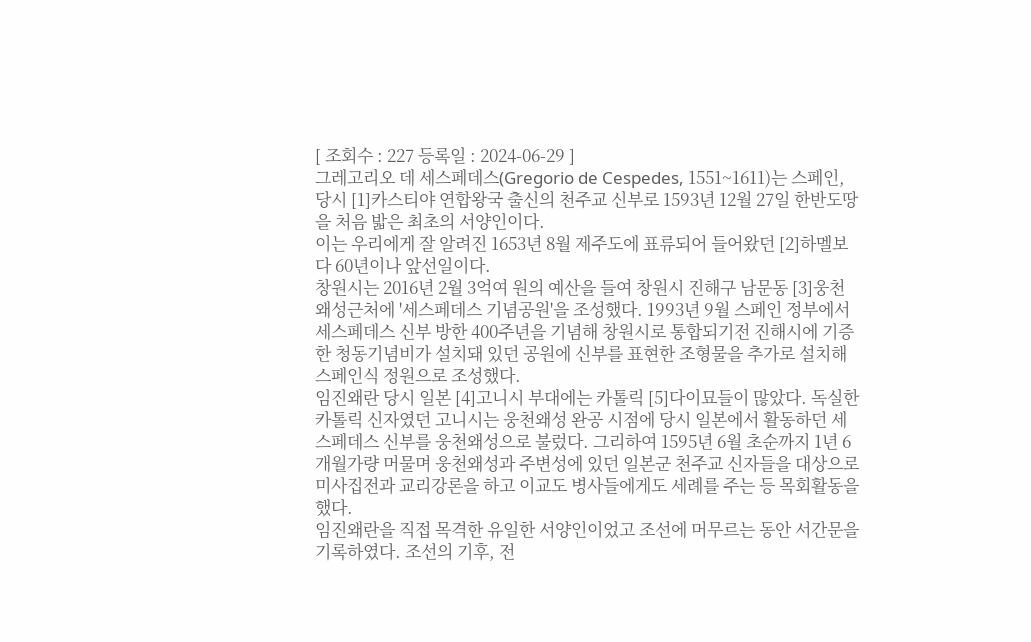[ 조회수 : 227 등록일 : 2024-06-29 ]
그레고리오 데 세스페데스(Gregorio de Cespedes, 1551~1611)는 스페인, 당시 [1]카스티야 연합왕국 출신의 천주교 신부로 1593년 12월 27일 한반도땅을 처음 밟은 최초의 서양인이다.
이는 우리에게 잘 알려진 1653년 8월 제주도에 표류되어 들어왔던 [2]하멜보다 60년이나 앞선일이다.
창원시는 2016년 2월 3억여 원의 예산을 들여 창원시 진해구 남문동 [3]웅천왜성근처에 '세스페데스 기념공원'을 조성했다. 1993년 9월 스페인 정부에서 세스페데스 신부 방한 400주년을 기념해 창원시로 통합되기전 진해시에 기증한 청동기념비가 설치돼 있던 공원에 신부를 표현한 조형물을 추가로 설치해 스페인식 정원으로 조성했다.
임진왜란 당시 일본 [4]고니시 부대에는 카톨릭 [5]다이묘들이 많았다. 독실한 카톨릭 신자였던 고니시는 웅천왜성 완공 시점에 당시 일본에서 활동하던 세스페데스 신부를 웅천왜성으로 불렀다. 그리하여 1595년 6월 초순까지 1년 6개월가량 머물며 웅천왜성과 주변성에 있던 일본군 천주교 신자들을 대상으로 미사집전과 교리강론을 하고 이교도 병사들에게도 세례를 주는 등 목회활동을 했다.
임진왜란을 직접 목격한 유일한 서양인이었고 조선에 머무르는 동안 서간문을 기록하였다. 조선의 기후, 전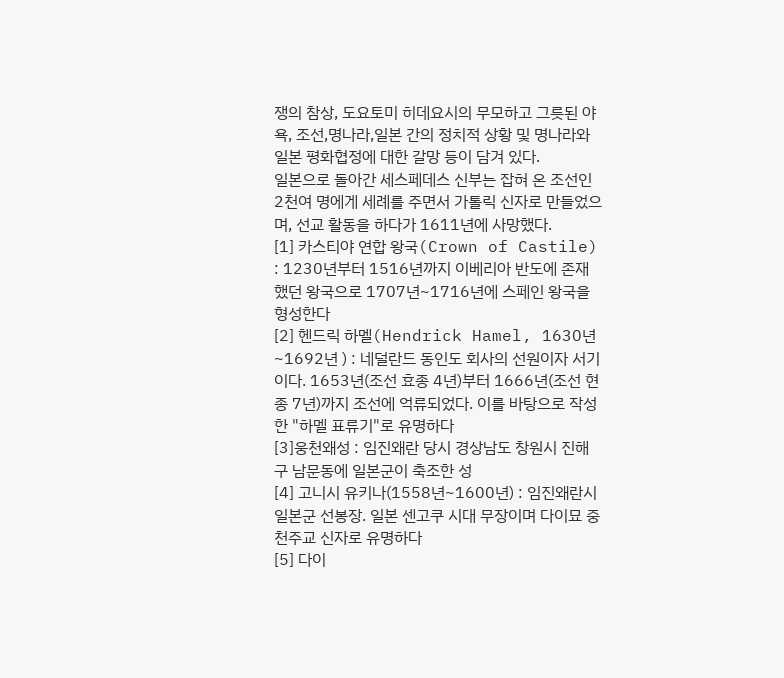쟁의 참상, 도요토미 히데요시의 무모하고 그릇된 야욕, 조선,명나라,일본 간의 정치적 상황 및 명나라와 일본 평화협정에 대한 갈망 등이 담겨 있다.
일본으로 돌아간 세스페데스 신부는 잡혀 온 조선인 2천여 명에게 세례를 주면서 가톨릭 신자로 만들었으며, 선교 활동을 하다가 1611년에 사망했다.
[1] 카스티야 연합 왕국(Crown of Castile) : 1230년부터 1516년까지 이베리아 반도에 존재했던 왕국으로 1707년~1716년에 스페인 왕국을 형성한다
[2] 헨드릭 하멜(Hendrick Hamel, 1630년~1692년 ) : 네덜란드 동인도 회사의 선원이자 서기이다. 1653년(조선 효종 4년)부터 1666년(조선 현종 7년)까지 조선에 억류되었다. 이를 바탕으로 작성한 "하멜 표류기"로 유명하다
[3]웅천왜성 : 임진왜란 당시 경상남도 창원시 진해구 남문동에 일본군이 축조한 성
[4] 고니시 유키나(1558년~1600년) : 임진왜란시 일본군 선봉장. 일본 센고쿠 시대 무장이며 다이묘 중 천주교 신자로 유명하다
[5] 다이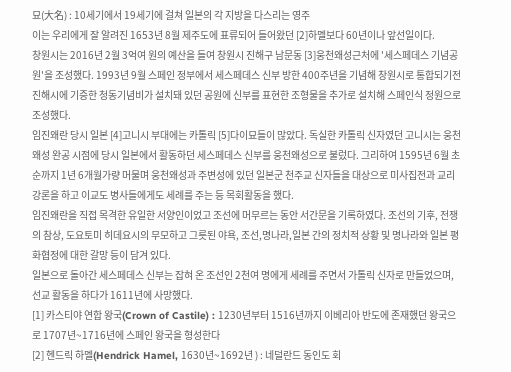묘(大名) : 10세기에서 19세기에 걸쳐 일본의 각 지방을 다스리는 영주
이는 우리에게 잘 알려진 1653년 8월 제주도에 표류되어 들어왔던 [2]하멜보다 60년이나 앞선일이다.
창원시는 2016년 2월 3억여 원의 예산을 들여 창원시 진해구 남문동 [3]웅천왜성근처에 '세스페데스 기념공원'을 조성했다. 1993년 9월 스페인 정부에서 세스페데스 신부 방한 400주년을 기념해 창원시로 통합되기전 진해시에 기증한 청동기념비가 설치돼 있던 공원에 신부를 표현한 조형물을 추가로 설치해 스페인식 정원으로 조성했다.
임진왜란 당시 일본 [4]고니시 부대에는 카톨릭 [5]다이묘들이 많았다. 독실한 카톨릭 신자였던 고니시는 웅천왜성 완공 시점에 당시 일본에서 활동하던 세스페데스 신부를 웅천왜성으로 불렀다. 그리하여 1595년 6월 초순까지 1년 6개월가량 머물며 웅천왜성과 주변성에 있던 일본군 천주교 신자들을 대상으로 미사집전과 교리강론을 하고 이교도 병사들에게도 세례를 주는 등 목회활동을 했다.
임진왜란을 직접 목격한 유일한 서양인이었고 조선에 머무르는 동안 서간문을 기록하였다. 조선의 기후, 전쟁의 참상, 도요토미 히데요시의 무모하고 그릇된 야욕, 조선,명나라,일본 간의 정치적 상황 및 명나라와 일본 평화협정에 대한 갈망 등이 담겨 있다.
일본으로 돌아간 세스페데스 신부는 잡혀 온 조선인 2천여 명에게 세례를 주면서 가톨릭 신자로 만들었으며, 선교 활동을 하다가 1611년에 사망했다.
[1] 카스티야 연합 왕국(Crown of Castile) : 1230년부터 1516년까지 이베리아 반도에 존재했던 왕국으로 1707년~1716년에 스페인 왕국을 형성한다
[2] 헨드릭 하멜(Hendrick Hamel, 1630년~1692년 ) : 네덜란드 동인도 회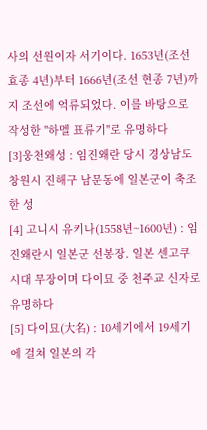사의 선원이자 서기이다. 1653년(조선 효종 4년)부터 1666년(조선 현종 7년)까지 조선에 억류되었다. 이를 바탕으로 작성한 "하멜 표류기"로 유명하다
[3]웅천왜성 : 임진왜란 당시 경상남도 창원시 진해구 남문동에 일본군이 축조한 성
[4] 고니시 유키나(1558년~1600년) : 임진왜란시 일본군 선봉장. 일본 센고쿠 시대 무장이며 다이묘 중 천주교 신자로 유명하다
[5] 다이묘(大名) : 10세기에서 19세기에 걸쳐 일본의 각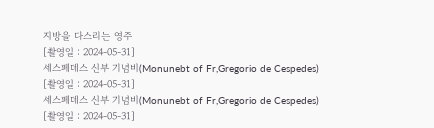지방을 다스리는 영주
[촬영일 : 2024-05-31]
세스페데스 신부 기념비(Monunebt of Fr,Gregorio de Cespedes)
[촬영일 : 2024-05-31]
세스페데스 신부 기념비(Monunebt of Fr,Gregorio de Cespedes)
[촬영일 : 2024-05-31]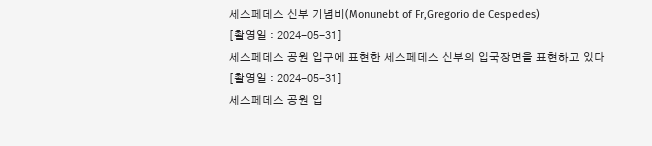세스페데스 신부 기념비(Monunebt of Fr,Gregorio de Cespedes)
[촬영일 : 2024-05-31]
세스페데스 공원 입구에 표현한 세스페데스 신부의 입국장면을 표현하고 있다
[촬영일 : 2024-05-31]
세스페데스 공원 입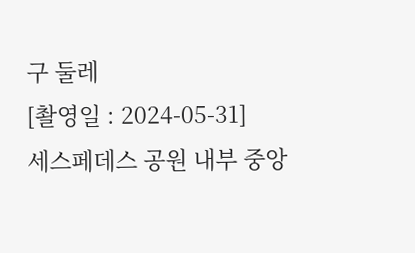구 둘레
[촬영일 : 2024-05-31]
세스페데스 공원 내부 중앙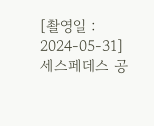[촬영일 : 2024-05-31]
세스페데스 공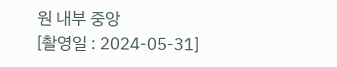원 내부 중앙
[촬영일 : 2024-05-31]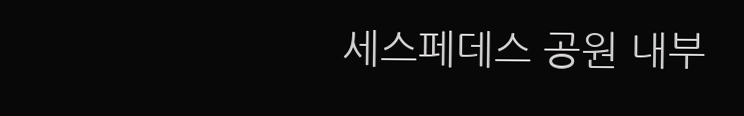세스페데스 공원 내부